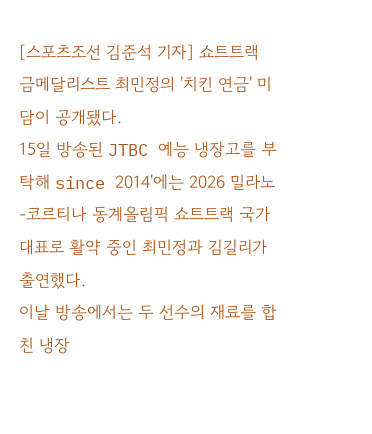[스포츠조선 김준석 기자] 쇼트트랙 금메달리스트 최민정의 '치킨 연금' 미담이 공개됐다.
15일 방송된 JTBC 예능 냉장고를 부탁해 since 2014'에는 2026 밀라노-코르티나 동계올림픽 쇼트트랙 국가대표로 활약 중인 최민정과 김길리가 출연했다.
이날 방송에서는 두 선수의 재료를 합친 냉장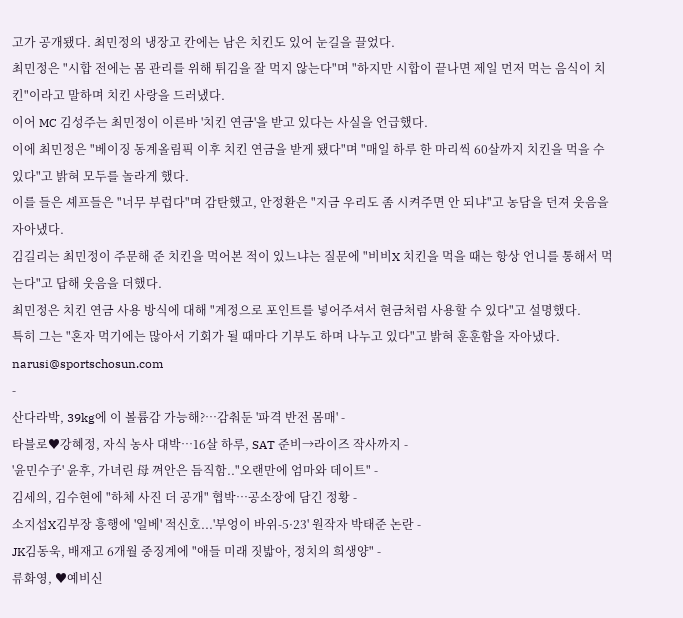고가 공개됐다. 최민정의 냉장고 칸에는 남은 치킨도 있어 눈길을 끌었다.
최민정은 "시합 전에는 몸 관리를 위해 튀김을 잘 먹지 않는다"며 "하지만 시합이 끝나면 제일 먼저 먹는 음식이 치킨"이라고 말하며 치킨 사랑을 드러냈다.
이어 MC 김성주는 최민정이 이른바 '치킨 연금'을 받고 있다는 사실을 언급했다.
이에 최민정은 "베이징 동계올림픽 이후 치킨 연금을 받게 됐다"며 "매일 하루 한 마리씩 60살까지 치킨을 먹을 수 있다"고 밝혀 모두를 놀라게 했다.
이를 들은 셰프들은 "너무 부럽다"며 감탄했고, 안정환은 "지금 우리도 좀 시켜주면 안 되냐"고 농담을 던져 웃음을 자아냈다.
김길리는 최민정이 주문해 준 치킨을 먹어본 적이 있느냐는 질문에 "비비X 치킨을 먹을 때는 항상 언니를 통해서 먹는다"고 답해 웃음을 더했다.
최민정은 치킨 연금 사용 방식에 대해 "계정으로 포인트를 넣어주셔서 현금처럼 사용할 수 있다"고 설명했다.
특히 그는 "혼자 먹기에는 많아서 기회가 될 때마다 기부도 하며 나누고 있다"고 밝혀 훈훈함을 자아냈다.
narusi@sportschosun.com
-
산다라박, 39kg에 이 볼륨감 가능해?…감춰둔 '파격 반전 몸매' -
타블로♥강혜정, 자식 농사 대박…16살 하루, SAT 준비→라이즈 작사까지 -
'윤민수子' 윤후, 가녀린 母 껴안은 듬직함.."오랜만에 엄마와 데이트" -
김세의, 김수현에 "하체 사진 더 공개" 협박…공소장에 담긴 정황 -
소지섭X김부장 흥행에 '일베' 적신호...'부엉이 바위-5·23' 원작자 박태준 논란 -
JK김동욱, 배재고 6개월 중징계에 "애들 미래 짓밟아, 정치의 희생양" -
류화영, ♥예비신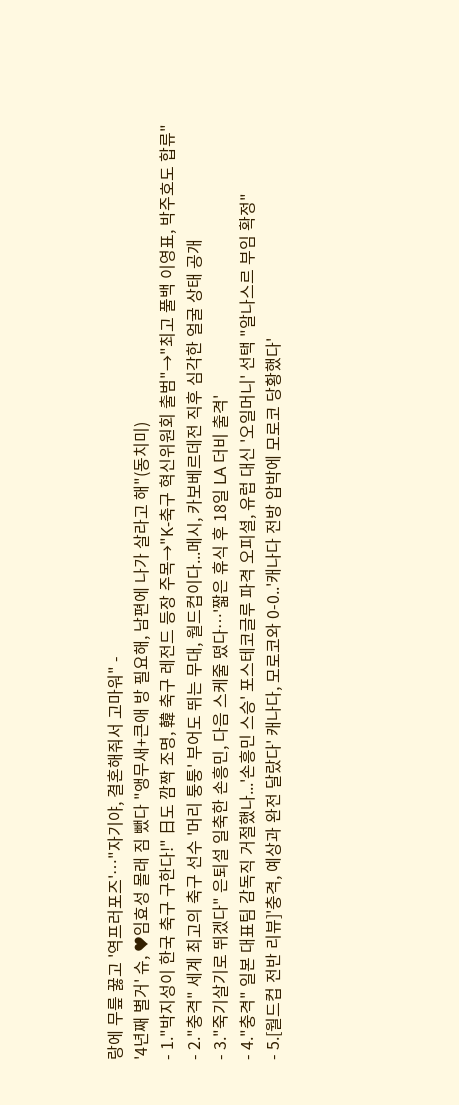랑에 무릎 꿇고 '역프러포즈'…"자기야, 결혼해줘서 고마워" -
'4년째 별거' 슈, ♥임효성 몰래 짐 뺐다 "앵무새+큰애 방 필요해, 남편에 나가 살라고 해"(동치미)
- 1."박지성이 한국 축구 구한다!" 日도 깜짝 조명, 韓 축구 레전드 등장 주목→"K-축구 혁신위원회 출범"→"최고 풀백 이영표, 박주호도 합류"
- 2."충격" 세계 최고의 축구 선수 '머리 퉁퉁' 부어도 뛰는 무대, 월드컵이다...메시, 카보베르데전 직후 심각한 얼굴 상태 공개
- 3."죽기살기로 뛰겠다" 은퇴설 일축한 손흥민, 다음 스케줄 떴다…'짧은 휴식 후 18일 LA 더비 출격'
- 4."충격" 일본 대표팀 감독직 거절했나...'손흥민 스승' 포스테코글루 파격 오피셜, 유럽 대신 '오일머니' 선택 "알나스르 부임 확정"
- 5.[월드컵 전반 리뷰]'충격, 예상과 완전 달랐다' 캐나다, 모로코와 0-0..'캐나다 전방 압박에 모로코 당황했다'